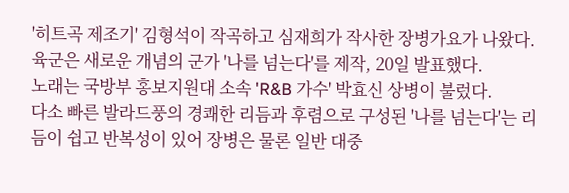'히트곡 제조기' 김형석이 작곡하고 심재희가 작사한 장병가요가 나왔다.
육군은 새로운 개념의 군가 '나를 넘는다'를 제작, 20일 발표했다.
노래는 국방부 홍보지원대 소속 'R&B 가수' 박효신 상병이 불렀다.
다소 빠른 발라드풍의 경쾌한 리듬과 후렴으로 구성된 '나를 넘는다'는 리듬이 쉽고 반복성이 있어 장병은 물론 일반 대중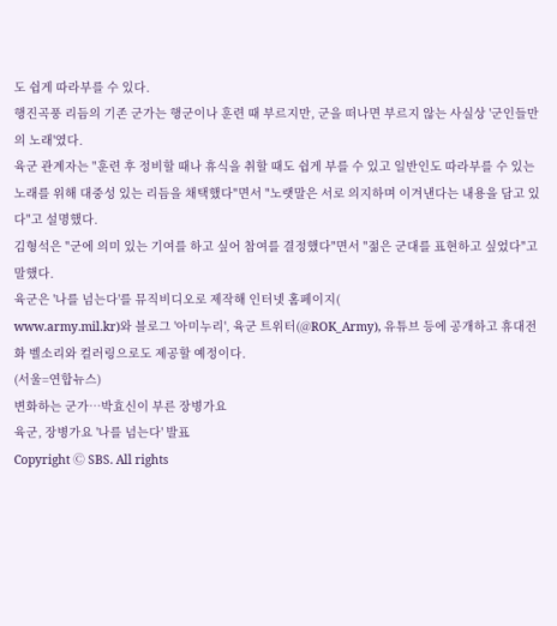도 쉽게 따라부를 수 있다.
행진곡풍 리듬의 기존 군가는 행군이나 훈련 때 부르지만, 군을 떠나면 부르지 않는 사실상 '군인들만의 노래'였다.
육군 관계자는 "훈련 후 정비할 때나 휴식을 취할 때도 쉽게 부를 수 있고 일반인도 따라부를 수 있는 노래를 위해 대중성 있는 리듬을 채택했다"면서 "노랫말은 서로 의지하며 이겨낸다는 내용을 담고 있다"고 설명했다.
김형석은 "군에 의미 있는 기여를 하고 싶어 참여를 결정했다"면서 "젊은 군대를 표현하고 싶었다"고 말했다.
육군은 '나를 넘는다'를 뮤직비디오로 제작해 인터넷 홈페이지(
www.army.mil.kr)와 블로그 '아미누리', 육군 트위터(@ROK_Army), 유튜브 등에 공개하고 휴대전화 벨소리와 컬러링으로도 제공할 예정이다.
(서울=연합뉴스)
변화하는 군가…박효신이 부른 장병가요
육군, 장병가요 '나를 넘는다' 발표
Copyright Ⓒ SBS. All rights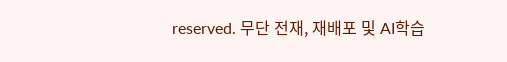reserved. 무단 전재, 재배포 및 AI학습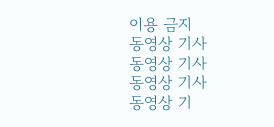이용 금지
동영상 기사
동영상 기사
동영상 기사
동영상 기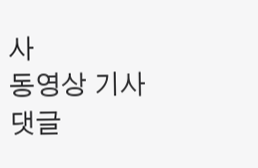사
동영상 기사
댓글